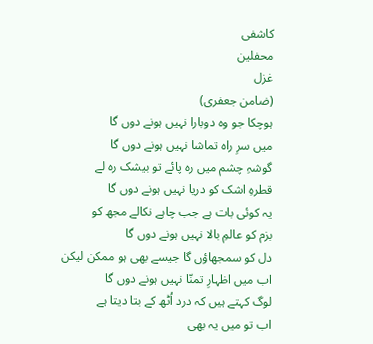کاشفی
محفلین
غزل
(ضامن جعفری)
ہوچکا جو وہ دوبارا نہیں ہونے دوں گا
میں سرِ راہ تماشا نہیں ہونے دوں گا
گوشہِ چشم میں رہ پائے تو بیشک رہ لے
قطرہِ اشک کو دریا نہیں ہونے دوں گا
یہ کوئی بات ہے جب چاہے نکالے مجھ کو
بزم کو عالمِ بالا نہیں ہونے دوں گا
دل کو سمجھاؤں گا جیسے بھی ہو ممکن لیکن
اب میں اظہارِ تمنّا نہیں ہونے دوں گا
لوگ کہتے ہیں کہ درد اُٹھ کے بتا دیتا ہے
اب تو میں یہ بھی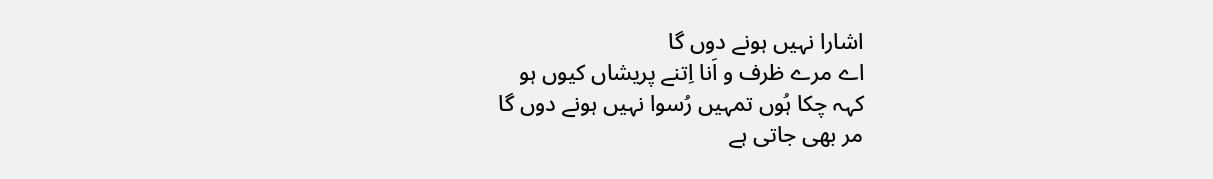اشارا نہیں ہونے دوں گا
اے مرے ظرف و اَنا اِتنے پریشاں کیوں ہو
کہہ چکا ہُوں تمہیں رُسوا نہیں ہونے دوں گا
مر بھی جاتی ہے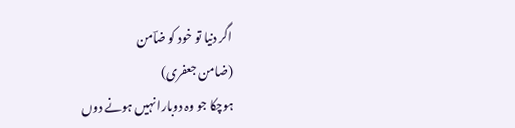اگر دنیا تو خود کو ضاؔمن
(ضامن جعفری)
ہوچکا جو وہ دوبارا نہیں ہونے دوں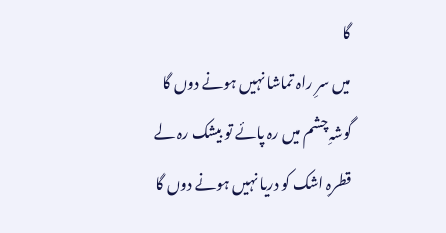گا
میں سرِ راہ تماشا نہیں ہونے دوں گا
گوشہِ چشم میں رہ پائے تو بیشک رہ لے
قطرہِ اشک کو دریا نہیں ہونے دوں گا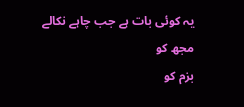یہ کوئی بات ہے جب چاہے نکالے مجھ کو
بزم کو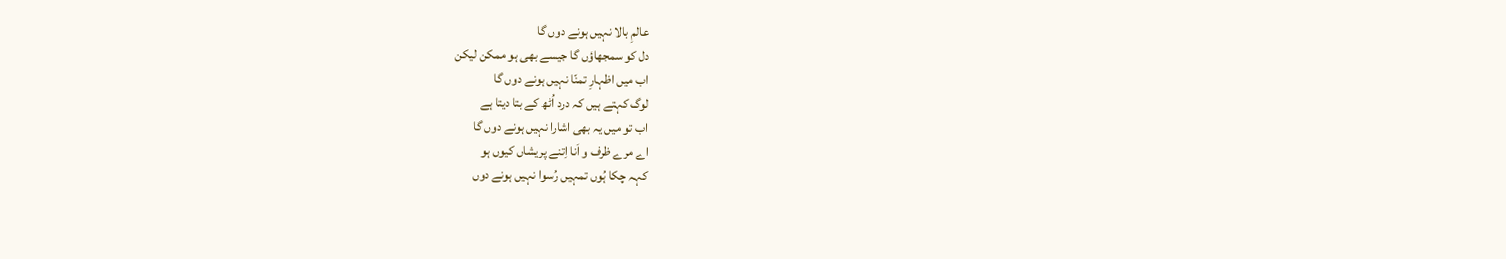عالمِ بالا نہیں ہونے دوں گا
دل کو سمجھاؤں گا جیسے بھی ہو ممکن لیکن
اب میں اظہارِ تمنّا نہیں ہونے دوں گا
لوگ کہتے ہیں کہ درد اُٹھ کے بتا دیتا ہے
اب تو میں یہ بھی اشارا نہیں ہونے دوں گا
اے مرے ظرف و اَنا اِتنے پریشاں کیوں ہو
کہہ چکا ہُوں تمہیں رُسوا نہیں ہونے دوں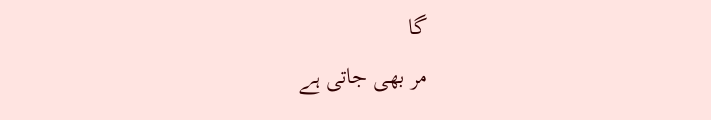گا
مر بھی جاتی ہے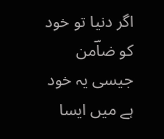اگر دنیا تو خود کو ضاؔمن
جیسی یہ خود ہے میں ایسا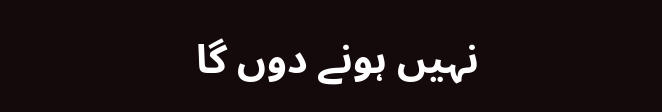نہیں ہونے دوں گا